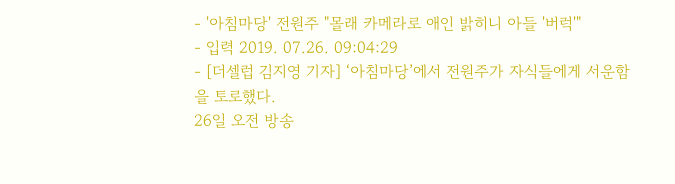- '아침마당' 전원주 "몰래 카메라로 애인 밝히니 아들 '버럭'"
- 입력 2019. 07.26. 09:04:29
- [더셀럽 김지영 기자] ‘아침마당’에서 전원주가 자식들에게 서운함을 토로했다.
26일 오전 방송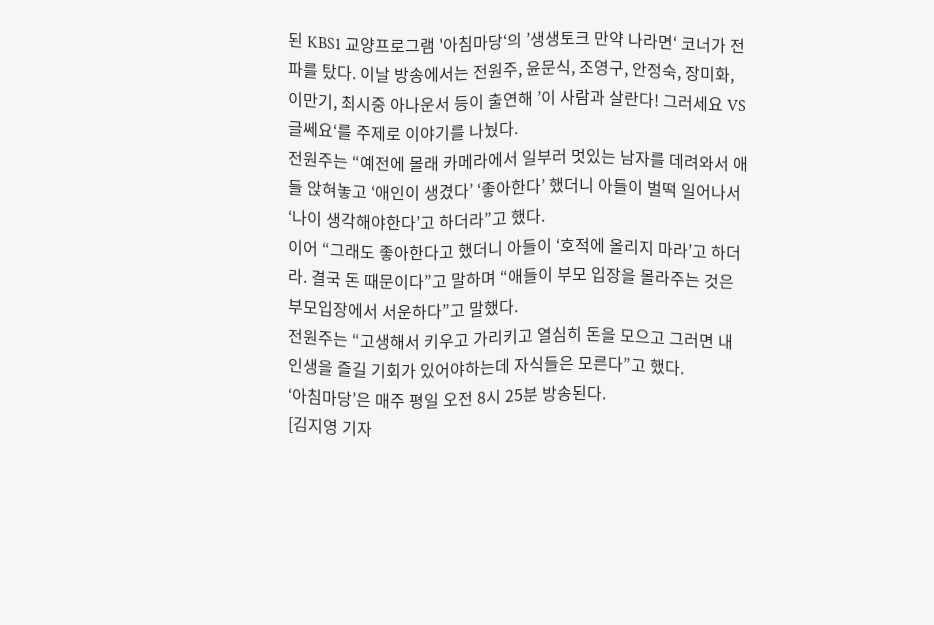된 KBS1 교양프로그램 '아침마당‘의 ’생생토크 만약 나라면‘ 코너가 전파를 탔다. 이날 방송에서는 전원주, 윤문식, 조영구, 안정숙, 장미화, 이만기, 최시중 아나운서 등이 출연해 ’이 사람과 살란다! 그러세요 VS 글쎄요‘를 주제로 이야기를 나눴다.
전원주는 “예전에 몰래 카메라에서 일부러 멋있는 남자를 데려와서 애들 앉혀놓고 ‘애인이 생겼다’ ‘좋아한다’ 했더니 아들이 벌떡 일어나서 ‘나이 생각해야한다’고 하더라”고 했다.
이어 “그래도 좋아한다고 했더니 아들이 ‘호적에 올리지 마라’고 하더라. 결국 돈 때문이다”고 말하며 “애들이 부모 입장을 몰라주는 것은 부모입장에서 서운하다”고 말했다.
전원주는 “고생해서 키우고 가리키고 열심히 돈을 모으고 그러면 내 인생을 즐길 기회가 있어야하는데 자식들은 모른다”고 했다.
‘아침마당’은 매주 평일 오전 8시 25분 방송된다.
[김지영 기자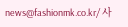news@fashionmk.co.kr/ 사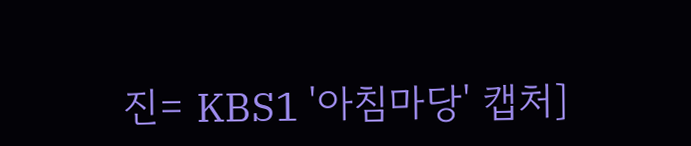진= KBS1 '아침마당' 캡처]